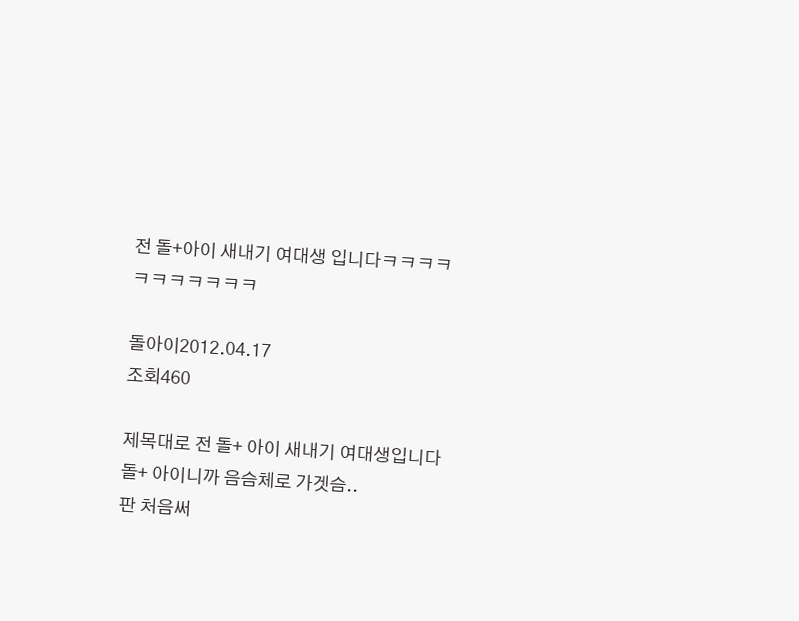전 돌+아이 새내기 여대생 입니다ㅋㅋㅋㅋㅋㅋㅋㅋㅋㅋㅋ

돌아이2012.04.17
조회460

제목대로 전 돌+ 아이 새내기 여대생입니다
돌+ 아이니까 음슴체로 가겟슴..
판 처음써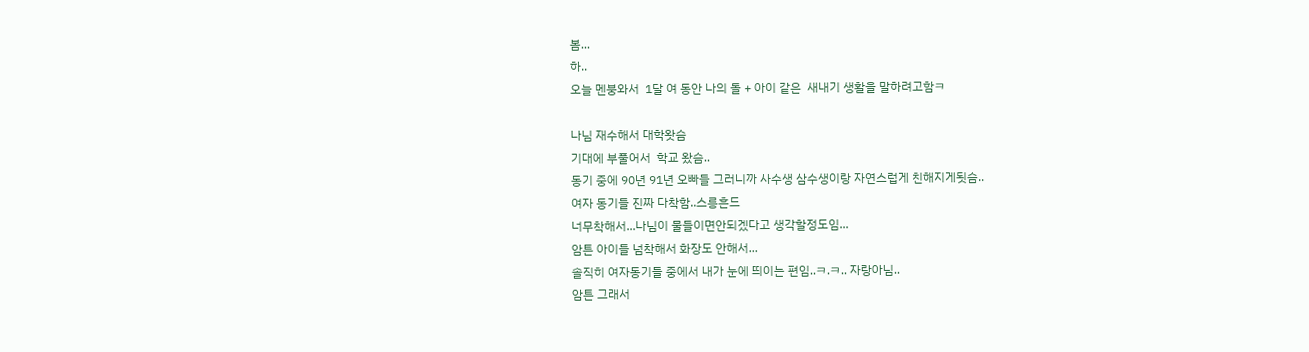봄...
하..
오늘 멘붕와서  1달 여 동안 나의 돌 + 아이 같은  새내기 생활을 말하려고함ㅋ

나님 재수해서 대학왓슴
기대에 부풀어서  학교 왔슴..
동기 중에 90년 91년 오빠들 그러니까 사수생 삼수생이랑 자연스럽게 친해지게됫슴..
여자 동기들 진짜 다착함..스릉흔드
너무착해서...나님이 물들이면안되겠다고 생각할정도임...
암튼 아이들 넘착해서 화장도 안해서...
솔직히 여자동기들 중에서 내가 눈에 띄이는 편임..ㅋ.ㅋ.. 자랑아님..
암튼 그래서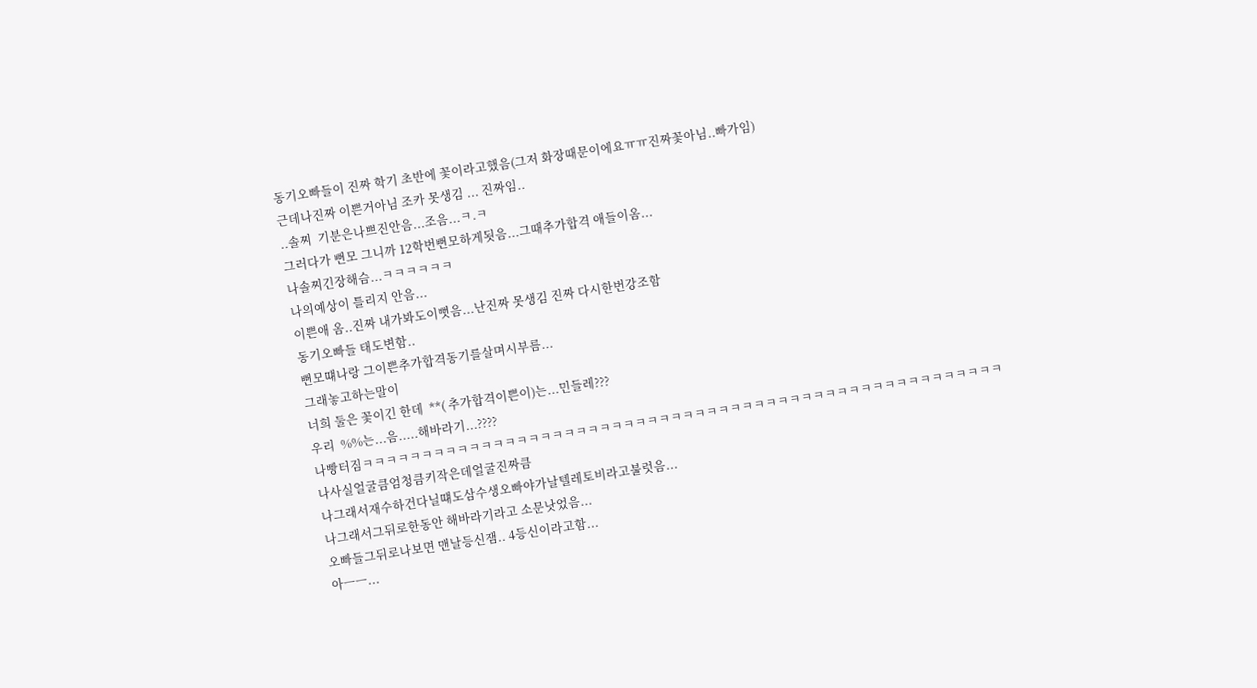동기오빠들이 진짜 학기 초반에 꽃이라고했음(그저 화장때문이에요ㅠㅠ진짜꽃아님..빠가임)
근데나진짜 이쁜거아님 조카 못생김 ... 진짜임..
..솔찌  기분은나쁘진안음...조음...ㅋ.ㅋ
그러다가 뻔모 그니까 12학번뻔모하게됫음...그때추가합격 애들이옴...
나솔찌긴장해슴...ㅋㅋㅋㅋㅋㅋ
나의예상이 틀리지 안음...
이쁜애 옴..진짜 내가봐도이뻣음...난진짜 못생김 진짜 다시한번강조함
동기오빠들 태도변함..
뻔모떄나랑 그이쁜추가합격동기를살며시부름...
그래놓고하는말이
너희 둘은 꽃이긴 한데  **( 추가합격이쁜이)는...민들레???
우리  %%는...음.....해바라기...????
나빵터짐ㅋㅋㅋㅋㅋㅋㅋㅋㅋㅋㅋㅋㅋㅋㅋㅋㅋㅋㅋㅋㅋㅋㅋㅋㅋㅋㅋㅋㅋㅋㅋㅋㅋㅋㅋㅋㅋㅋㅋㅋㅋㅋㅋㅋㅋㅋㅋㅋㅋㅋㅋㅋㅋㅋ
나사실얼굴큼엄청큼키작은데얼굴진짜큼
나그래서재수하건다닐떄도삼수생오빠야가날텔레토비라고불럿음...
나그래서그뒤로한동안 해바라기라고 소문낫었음...
오빠들그뒤로나보면 맨날등신잼.. 4등신이라고함...
아ㅡㅡ...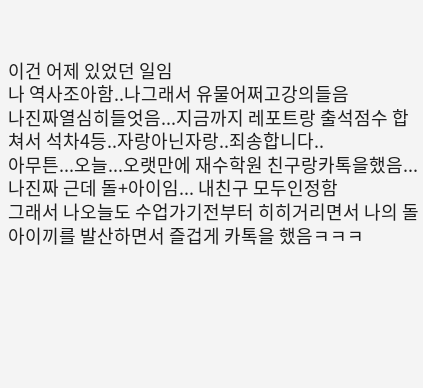이건 어제 있었던 일임
나 역사조아함..나그래서 유물어쩌고강의들음
나진짜열심히들엇음...지금까지 레포트랑 출석점수 합쳐서 석차4등..자랑아닌자랑..죄송합니다..
아무튼...오늘...오랫만에 재수학원 친구랑카톡을했음...
나진짜 근데 돌+아이임... 내친구 모두인정함
그래서 나오늘도 수업가기전부터 히히거리면서 나의 돌아이끼를 발산하면서 즐겁게 카톡을 했음ㅋㅋㅋ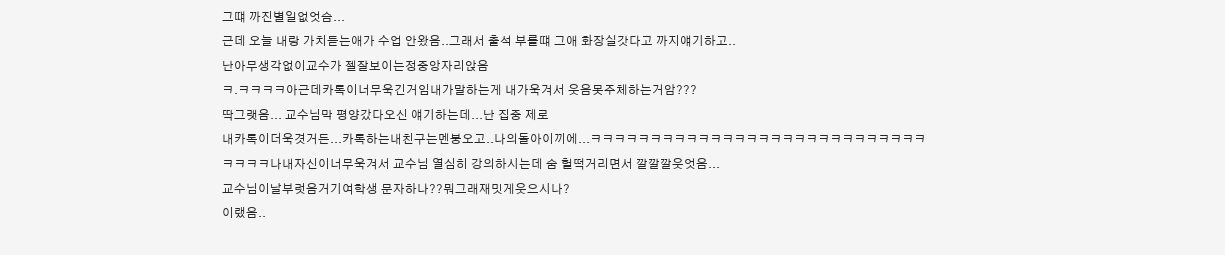그떄 까진별일없엇슴...
근데 오늘 내랑 가치듣는애가 수업 안왔음..그래서 출석 부를떄 그애 화장실갓다고 까지얘기하고..
난아무생각없이교수가 젤잘보이는정중앙자리앉음
ㅋ.ㅋㅋㅋㅋ아근데카톡이너무욱긴거임내가말하는게 내가욱겨서 웃음못주체하는거암???
딱그랫음... 교수님막 평양갔다오신 얘기하는데...난 집중 제로
내카톡이더욱겻거든...카톡하는내친구는멘붕오고..나의돌아이끼에...ㅋㅋㅋㅋㅋㅋㅋㅋㅋㅋㅋㅋㅋㅋㅋㅋㅋㅋㅋㅋㅋㅋㅋㅋㅋㅋㅋㅋ
ㅋㅋㅋㅋ나내자신이너무욱겨서 교수님 열심히 강의하시는데 숨 헐떡거리면서 깔깔깔웃엇음...
교수님이날부럿음거기여학생 문자하나??뭐그래재밋게웃으시나?
이랬음..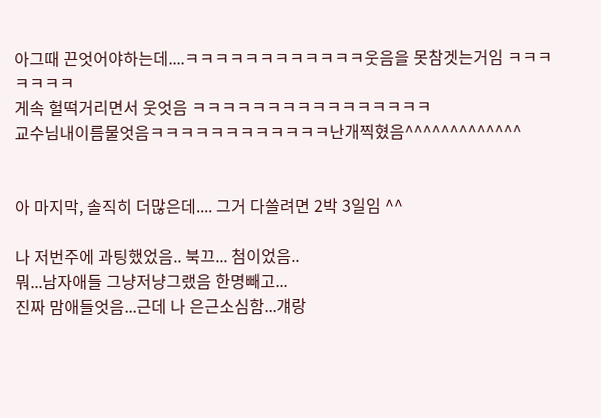아그때 끈엇어야하는데....ㅋㅋㅋㅋㅋㅋㅋㅋㅋㅋㅋㅋ웃음을 못참겟는거임 ㅋㅋㅋㅋㅋㅋㅋ
게속 헐떡거리면서 웃엇음 ㅋㅋㅋㅋㅋㅋㅋㅋㅋㅋㅋㅋㅋㅋㅋㅋ
교수님내이름물엇음ㅋㅋㅋㅋㅋㅋㅋㅋㅋㅋㅋㅋ난개찍혔음^^^^^^^^^^^^^


아 마지막, 솔직히 더많은데.... 그거 다쓸려면 2박 3일임 ^^

나 저번주에 과팅했었음.. 북끄... 첨이었음..
뭐...남자애들 그냥저냥그랬음 한명빼고...
진짜 맘애들엇음...근데 나 은근소심함...걔랑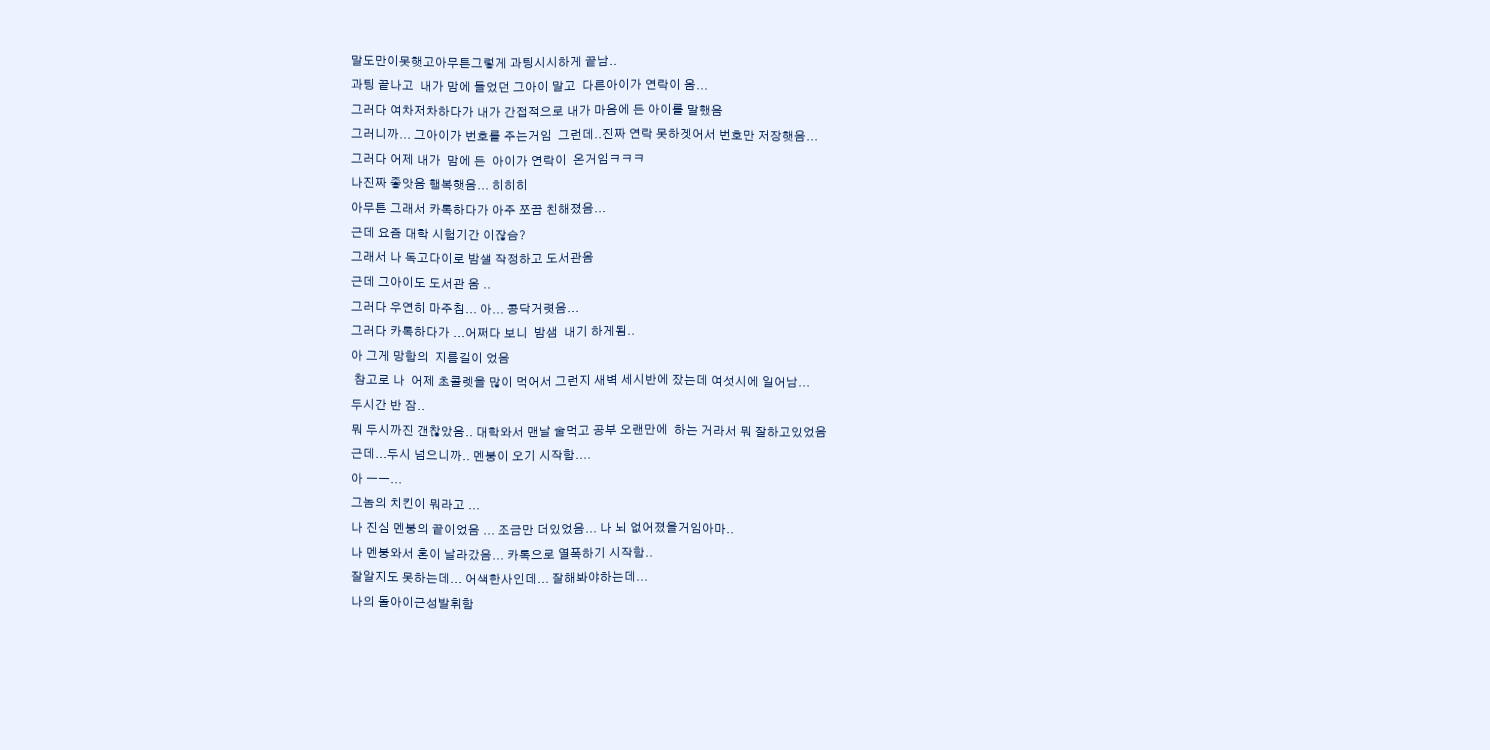말도만이못햇고아무튼그렇게 과팅시시하게 끝남..
과팅 끝나고  내가 맘에 들었던 그아이 말고  다른아이가 연락이 옴...
그러다 여차저차하다가 내가 간접적으로 내가 마음에 든 아이를 말했음
그러니까... 그아이가 번호를 주는거임  그런데..진짜 연락 못하겟어서 번호만 저장햇음...
그러다 어제 내가  맘에 든  아이가 연락이  온거임ㅋㅋㅋ
나진짜 좋앗음 행복햇음... 히히히
아무튼 그래서 카톡하다가 아주 쪼끔 친해졌음...
근데 요즘 대학 시험기간 이잖슴?
그래서 나 독고다이로 밤샐 작정하고 도서관옴
근데 그아이도 도서관 옴 ..
그러다 우연히 마주침... 아... 콩닥거렷음...
그러다 카톡하다가 ...어쩌다 보니  밤샘  내기 하게됨..
아 그게 망함의  지름길이 었음
 참고로 나  어제 초콜렛을 많이 먹어서 그런지 새벽 세시반에 잤는데 여섯시에 일어남...
두시간 반 잠..
뭐 두시까진 갠찮았음.. 대학와서 맨날 술먹고 공부 오랜만에  하는 거라서 뭐 잘하고있었음
근데...두시 넘으니까.. 멘붕이 오기 시작함....
아 ㅡㅡ...
그놈의 치킨이 뭐라고 ...
나 진심 멘붕의 끝이었음 ... 조금만 더있었음... 나 뇌 없어졌을거임아마..
나 멘붕와서 혼이 날라갔음... 카톡으로 열폭하기 시작함..
잘알지도 못하는데... 어색한사인데... 잘해봐야하는데...
나의 돌아이근성발휘함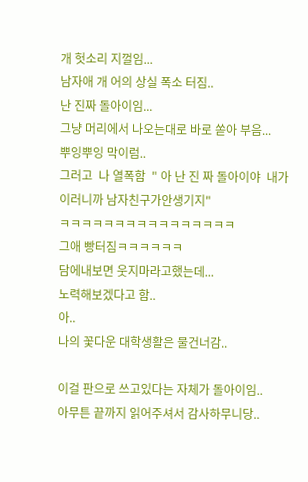개 헛소리 지껄임...
남자애 개 어의 상실 폭소 터짐..
난 진짜 돌아이임...
그냥 머리에서 나오는대로 바로 쏟아 부음...
뿌잉뿌잉 막이럼..
그러고  나 열폭함  " 아 난 진 짜 돌아이야  내가 이러니까 남자친구가안생기지"
ㅋㅋㅋㅋㅋㅋㅋㅋㅋㅋㅋㅋㅋㅋㅋㅋ
그애 빵터짐ㅋㅋㅋㅋㅋㅋ
담에내보면 웃지마라고했는데...
노력해보겠다고 함..
아..
나의 꽃다운 대학생활은 물건너감..

이걸 판으로 쓰고있다는 자체가 돌아이임..
아무튼 끝까지 읽어주셔서 감사하무니당..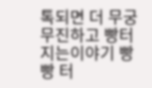톡되면 더 무궁무진하고 빵터지는이야기 빵빵 터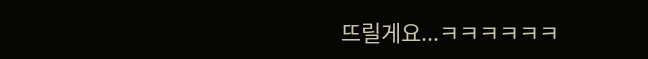뜨릴게요...ㅋㅋㅋㅋㅋㅋ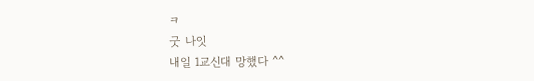ㅋ
굿 나잇
내일 1교신대 망했다 ^^